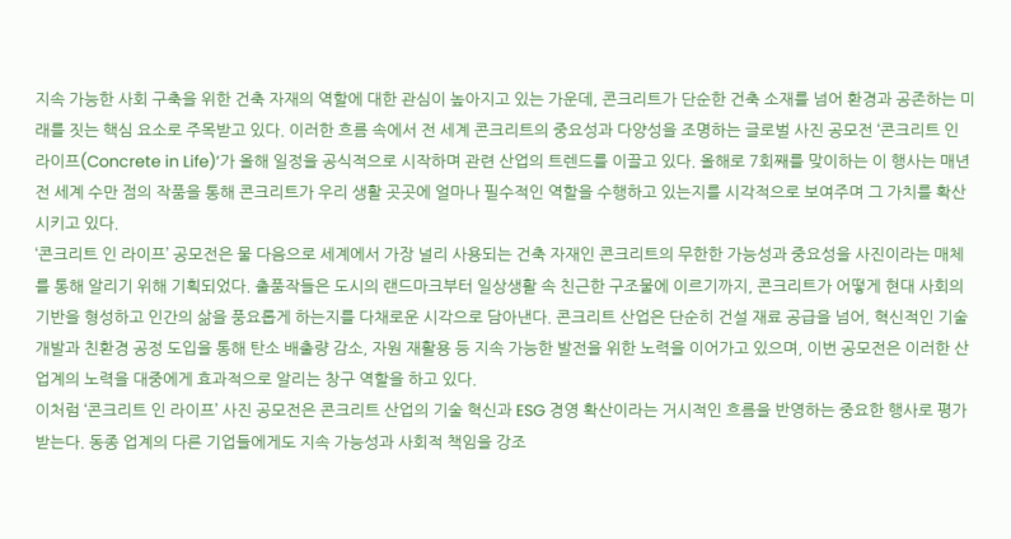지속 가능한 사회 구축을 위한 건축 자재의 역할에 대한 관심이 높아지고 있는 가운데, 콘크리트가 단순한 건축 소재를 넘어 환경과 공존하는 미래를 짓는 핵심 요소로 주목받고 있다. 이러한 흐름 속에서 전 세계 콘크리트의 중요성과 다양성을 조명하는 글로벌 사진 공모전 ‘콘크리트 인 라이프(Concrete in Life)’가 올해 일정을 공식적으로 시작하며 관련 산업의 트렌드를 이끌고 있다. 올해로 7회째를 맞이하는 이 행사는 매년 전 세계 수만 점의 작품을 통해 콘크리트가 우리 생활 곳곳에 얼마나 필수적인 역할을 수행하고 있는지를 시각적으로 보여주며 그 가치를 확산시키고 있다.
‘콘크리트 인 라이프’ 공모전은 물 다음으로 세계에서 가장 널리 사용되는 건축 자재인 콘크리트의 무한한 가능성과 중요성을 사진이라는 매체를 통해 알리기 위해 기획되었다. 출품작들은 도시의 랜드마크부터 일상생활 속 친근한 구조물에 이르기까지, 콘크리트가 어떻게 현대 사회의 기반을 형성하고 인간의 삶을 풍요롭게 하는지를 다채로운 시각으로 담아낸다. 콘크리트 산업은 단순히 건설 재료 공급을 넘어, 혁신적인 기술 개발과 친환경 공정 도입을 통해 탄소 배출량 감소, 자원 재활용 등 지속 가능한 발전을 위한 노력을 이어가고 있으며, 이번 공모전은 이러한 산업계의 노력을 대중에게 효과적으로 알리는 창구 역할을 하고 있다.
이처럼 ‘콘크리트 인 라이프’ 사진 공모전은 콘크리트 산업의 기술 혁신과 ESG 경영 확산이라는 거시적인 흐름을 반영하는 중요한 행사로 평가받는다. 동종 업계의 다른 기업들에게도 지속 가능성과 사회적 책임을 강조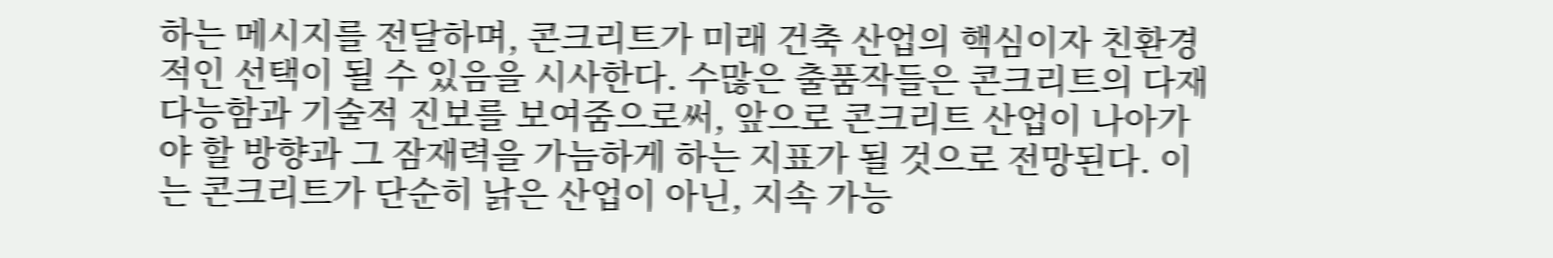하는 메시지를 전달하며, 콘크리트가 미래 건축 산업의 핵심이자 친환경적인 선택이 될 수 있음을 시사한다. 수많은 출품작들은 콘크리트의 다재다능함과 기술적 진보를 보여줌으로써, 앞으로 콘크리트 산업이 나아가야 할 방향과 그 잠재력을 가늠하게 하는 지표가 될 것으로 전망된다. 이는 콘크리트가 단순히 낡은 산업이 아닌, 지속 가능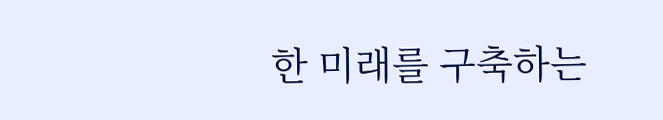한 미래를 구축하는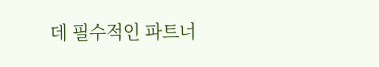데 필수적인 파트너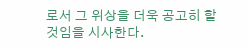로서 그 위상을 더욱 공고히 할 것임을 시사한다.